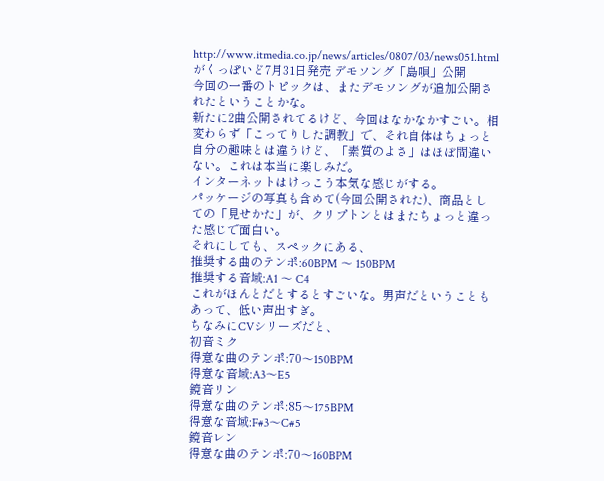http://www.itmedia.co.jp/news/articles/0807/03/news051.html
がくっぽいど7月31日発売 デモソング「島唄」公開
今回の一番のトピックは、またデモソングが追加公開されたということかな。
新たに2曲公開されてるけど、今回はなかなかすごい。相変わらず「こってりした調教」で、それ自体はちょっと自分の趣味とは違うけど、「素質のよさ」はほぼ間違いない。これは本当に楽しみだ。
インターネットはけっこう本気な感じがする。
パッケージの写真も含めて(今回公開された)、商品としての「見せかた」が、クリプトンとはまたちょっと違った感じで面白い。
それにしても、スペックにある、
推奨する曲のテンポ:60BPM 〜 150BPM
推奨する音域:A1 〜 C4
これがほんとだとするとすごいな。男声だということもあって、低い声出すぎ。
ちなみにCVシリーズだと、
初音ミク
得意な曲のテンポ:70〜150BPM
得意な音域:A3〜E5
鏡音リン
得意な曲のテンポ:85〜175BPM
得意な音域:F#3〜C#5
鏡音レン
得意な曲のテンポ:70〜160BPM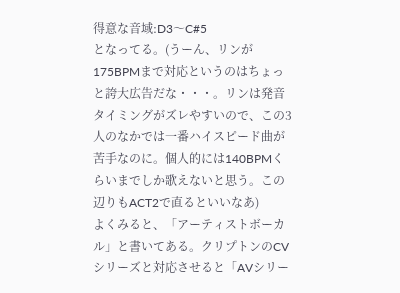得意な音域:D3〜C#5
となってる。(うーん、リンが175BPMまで対応というのはちょっと誇大広告だな・・・。リンは発音タイミングがズレやすいので、この3人のなかでは一番ハイスピード曲が苦手なのに。個人的には140BPMくらいまでしか歌えないと思う。この辺りもACT2で直るといいなあ)
よくみると、「アーティストボーカル」と書いてある。クリプトンのCVシリーズと対応させると「AVシリー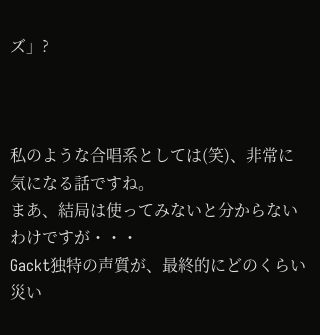ズ」?



私のような合唱系としては(笑)、非常に気になる話ですね。
まあ、結局は使ってみないと分からないわけですが・・・
Gackt独特の声質が、最終的にどのくらい災い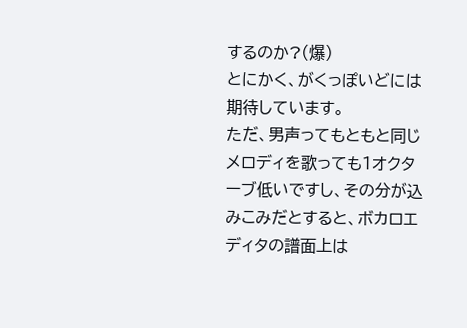するのか?(爆)
とにかく、がくっぽいどには期待しています。
ただ、男声ってもともと同じメロディを歌っても1オクターブ低いですし、その分が込みこみだとすると、ボカロエディタの譜面上は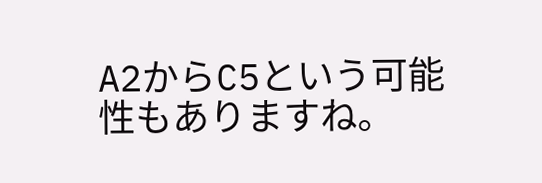A2からC5という可能性もありますね。